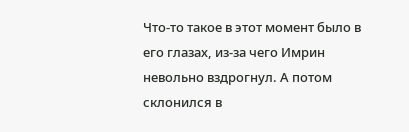Что-то такое в этот момент было в его глазах, из-за чего Имрин невольно вздрогнул. А потом склонился в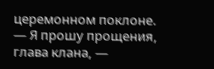церемонном поклоне.
— Я прошу прощения, глава клана, —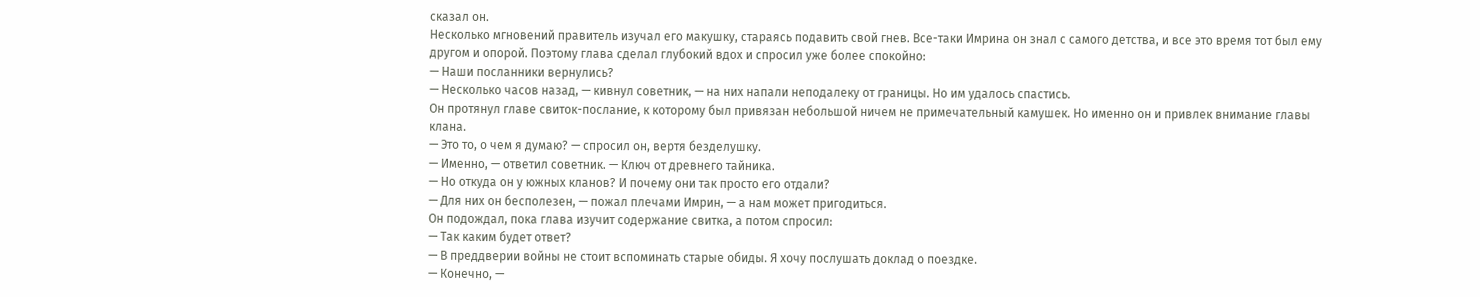сказал он.
Несколько мгновений правитель изучал его макушку, стараясь подавить свой гнев. Все-таки Имрина он знал с самого детства, и все это время тот был ему другом и опорой. Поэтому глава сделал глубокий вдох и спросил уже более спокойно:
— Наши посланники вернулись?
— Несколько часов назад, — кивнул советник, — на них напали неподалеку от границы. Но им удалось спастись.
Он протянул главе свиток-послание, к которому был привязан небольшой ничем не примечательный камушек. Но именно он и привлек внимание главы клана.
— Это то, о чем я думаю? — спросил он, вертя безделушку.
— Именно, — ответил советник. — Ключ от древнего тайника.
— Но откуда он у южных кланов? И почему они так просто его отдали?
— Для них он бесполезен, — пожал плечами Имрин, — а нам может пригодиться.
Он подождал, пока глава изучит содержание свитка, а потом спросил:
— Так каким будет ответ?
— В преддверии войны не стоит вспоминать старые обиды. Я хочу послушать доклад о поездке.
— Конечно, —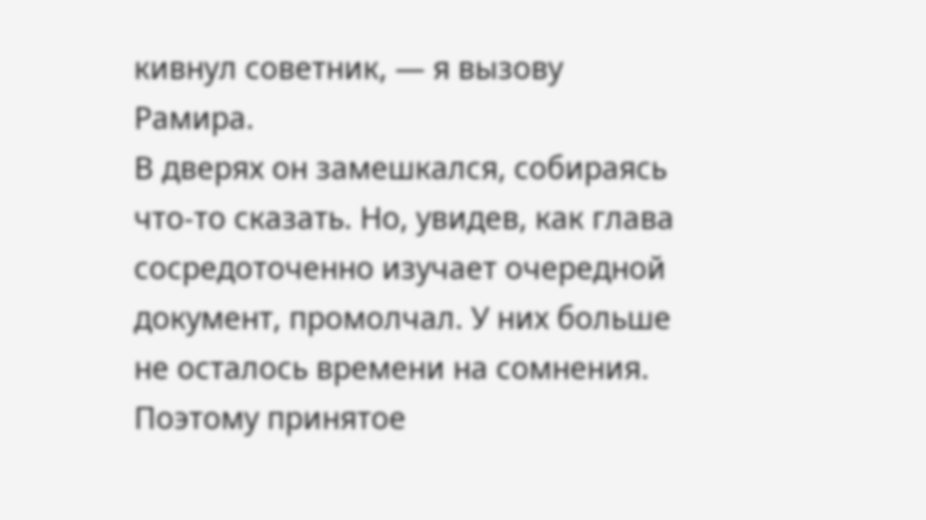кивнул советник, — я вызову Рамира.
В дверях он замешкался, собираясь что-то сказать. Но, увидев, как глава сосредоточенно изучает очередной документ, промолчал. У них больше не осталось времени на сомнения. Поэтому принятое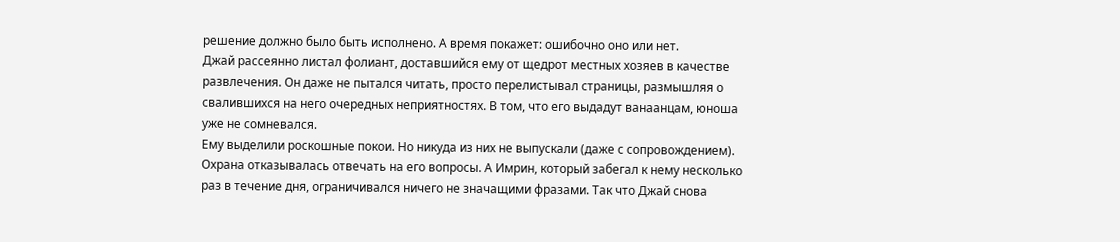решение должно было быть исполнено. А время покажет: ошибочно оно или нет.
Джай рассеянно листал фолиант, доставшийся ему от щедрот местных хозяев в качестве развлечения. Он даже не пытался читать, просто перелистывал страницы, размышляя о свалившихся на него очередных неприятностях. В том, что его выдадут ванаанцам, юноша уже не сомневался.
Ему выделили роскошные покои. Но никуда из них не выпускали (даже с сопровождением). Охрана отказывалась отвечать на его вопросы. А Имрин, который забегал к нему несколько раз в течение дня, ограничивался ничего не значащими фразами. Так что Джай снова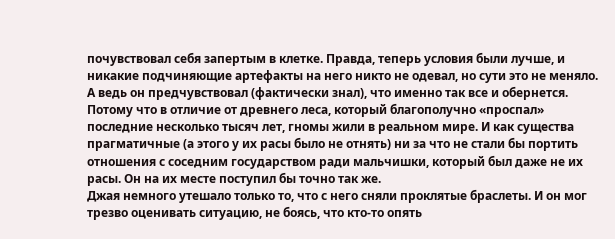почувствовал себя запертым в клетке. Правда, теперь условия были лучше, и никакие подчиняющие артефакты на него никто не одевал, но сути это не меняло.
А ведь он предчувствовал (фактически знал), что именно так все и обернется. Потому что в отличие от древнего леса, который благополучно «проспал» последние несколько тысяч лет, гномы жили в реальном мире. И как существа прагматичные (а этого у их расы было не отнять) ни за что не стали бы портить отношения с соседним государством ради мальчишки, который был даже не их расы. Он на их месте поступил бы точно так же.
Джая немного утешало только то, что с него сняли проклятые браслеты. И он мог трезво оценивать ситуацию, не боясь, что кто-то опять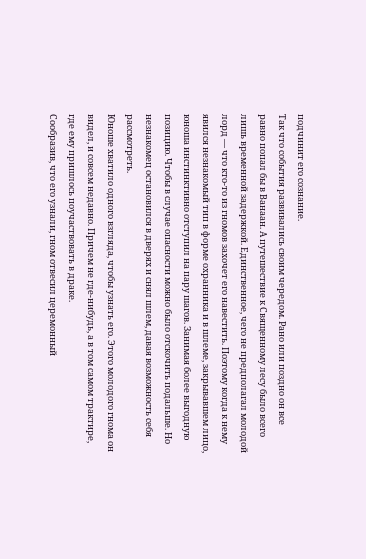подчинит его сознание.
Так что события развивались своим чередом. Рано или поздно он все равно попал бы в Ванаан. А путешествие к Священному лесу было всего лишь временной задержкой. Единственное, чего не предполагал молодой лорд — что кто-то из гномов захочет его навестить. Поэтому когда к нему явился незнакомый тип в форме охранника и в шлеме, закрывавшем лицо, юноша инстинктивно отступил на пару шагов. Занимая более выгодную позицию. Чтобы в случае опасности можно было отскочить подальше. Но незнакомец остановился в дверях и снял шлем, давая возможность себя рассмотреть.
Юноше хватило одного взгляда, чтобы узнать его. Этого молодого гнома он видел, и совсем недавно. Причем не где-нибудь, а в том самом трактире, где ему пришлось поучаствовать в драке.
Сообразив, что его узнали, гном отвесил церемонный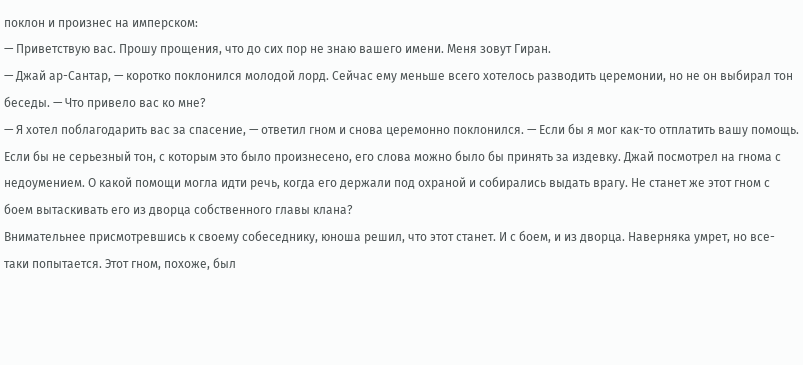поклон и произнес на имперском:
— Приветствую вас. Прошу прощения, что до сих пор не знаю вашего имени. Меня зовут Гиран.
— Джай ар-Сантар, — коротко поклонился молодой лорд. Сейчас ему меньше всего хотелось разводить церемонии, но не он выбирал тон беседы. — Что привело вас ко мне?
— Я хотел поблагодарить вас за спасение, — ответил гном и снова церемонно поклонился. — Если бы я мог как-то отплатить вашу помощь.
Если бы не серьезный тон, с которым это было произнесено, его слова можно было бы принять за издевку. Джай посмотрел на гнома с недоумением. О какой помощи могла идти речь, когда его держали под охраной и собирались выдать врагу. Не станет же этот гном с боем вытаскивать его из дворца собственного главы клана?
Внимательнее присмотревшись к своему собеседнику, юноша решил, что этот станет. И с боем, и из дворца. Наверняка умрет, но все-таки попытается. Этот гном, похоже, был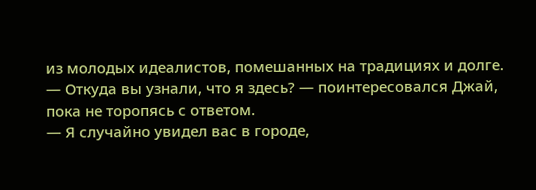из молодых идеалистов, помешанных на традициях и долге.
— Откуда вы узнали, что я здесь? — поинтересовался Джай, пока не торопясь с ответом.
— Я случайно увидел вас в городе,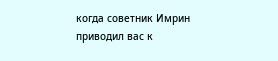когда советник Имрин приводил вас к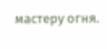мастеру огня.